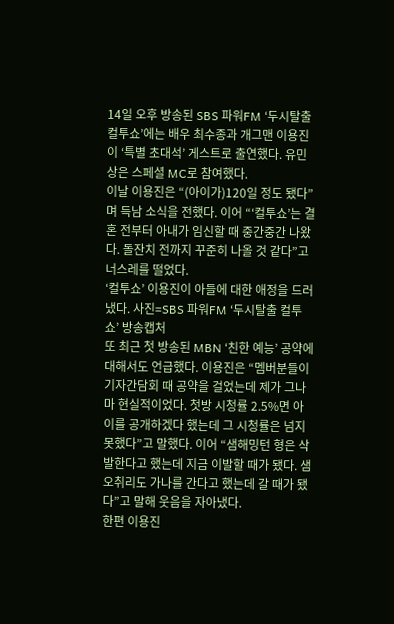14일 오후 방송된 SBS 파워FM ‘두시탈출 컬투쇼’에는 배우 최수종과 개그맨 이용진이 ‘특별 초대석’ 게스트로 출연했다. 유민상은 스페셜 MC로 참여했다.
이날 이용진은 “(아이가)120일 정도 됐다”며 득남 소식을 전했다. 이어 “‘컬투쇼’는 결혼 전부터 아내가 임신할 때 중간중간 나왔다. 돌잔치 전까지 꾸준히 나올 것 같다”고 너스레를 떨었다.
‘컬투쇼’ 이용진이 아들에 대한 애정을 드러냈다. 사진=SBS 파워FM ‘두시탈출 컬투쇼’ 방송캡처
또 최근 첫 방송된 MBN ‘친한 예능’ 공약에 대해서도 언급했다. 이용진은 “멤버분들이 기자간담회 때 공약을 걸었는데 제가 그나마 현실적이었다. 첫방 시청률 2.5%면 아이를 공개하겠다 했는데 그 시청률은 넘지 못했다”고 말했다. 이어 “샘해밍턴 형은 삭발한다고 했는데 지금 이발할 때가 됐다. 샘오취리도 가나를 간다고 했는데 갈 때가 됐다”고 말해 웃음을 자아냈다.
한편 이용진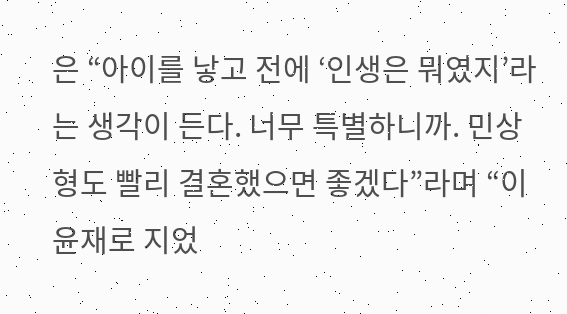은 “아이를 낳고 전에 ‘인생은 뭐였지’라는 생각이 든다. 너무 특별하니까. 민상 형도 빨리 결혼했으면 좋겠다”라며 “이윤재로 지었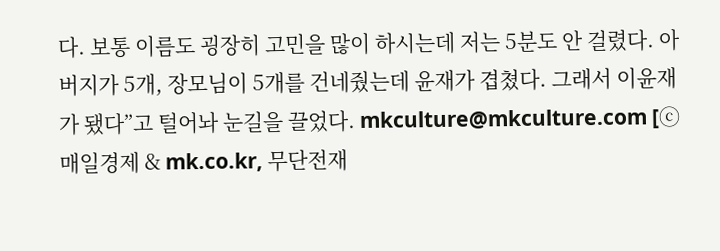다. 보통 이름도 굉장히 고민을 많이 하시는데 저는 5분도 안 걸렸다. 아버지가 5개, 장모님이 5개를 건네줬는데 윤재가 겹쳤다. 그래서 이윤재가 됐다”고 털어놔 눈길을 끌었다. mkculture@mkculture.com [ⓒ 매일경제 & mk.co.kr, 무단전재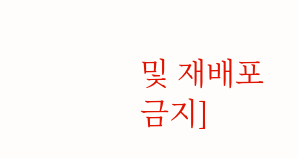및 재배포 금지]